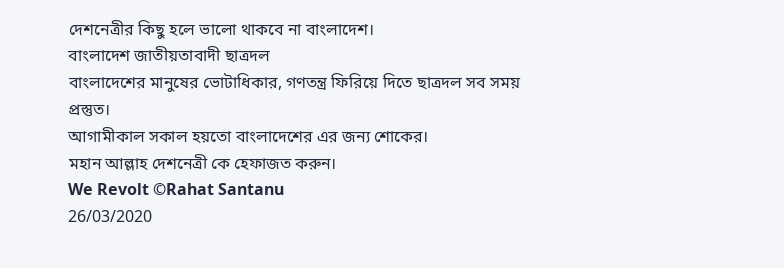দেশনেত্রীর কিছু হলে ভালো থাকবে না বাংলাদেশ।
বাংলাদেশ জাতীয়তাবাদী ছাত্রদল
বাংলাদেশের মানুষের ভোটাধিকার, গণতন্ত্র ফিরিয়ে দিতে ছাত্রদল সব সময় প্রস্তুত।
আগামীকাল সকাল হয়তো বাংলাদেশের এর জন্য শোকের।
মহান আল্লাহ দেশনেত্রী কে হেফাজত করুন।
We Revolt ©Rahat Santanu
26/03/2020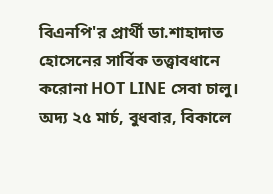বিএনপি'র প্রার্থী ডা.শাহাদাত হোসেনের সার্বিক তত্ত্বাবধানে করোনা HOT LINE সেবা চালু।
অদ্য ২৫ মার্চ, বুধবার, বিকালে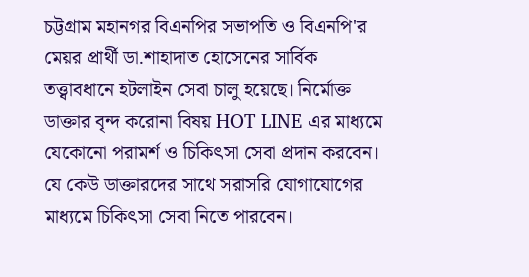চট্টগ্রাম মহানগর বিএনপির সভাপতি ও বিএনপি'র মেয়র প্রার্থী ডা.শাহাদাত হোসেনের সার্বিক তত্ত্বাবধানে হটলাইন সেবা চালু হয়েছে। নির্মোক্ত ডাক্তার বৃন্দ করোনা বিষয় HOT LINE এর মাধ্যমে যেকোনো পরামর্শ ও চিকিৎসা সেবা প্রদান করবেন। যে কেউ ডাক্তারদের সাথে সরাসরি যোগাযোগের মাধ্যমে চিকিৎসা সেবা নিতে পারবেন।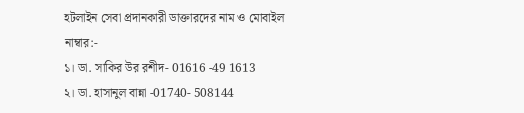হটলাইন সেবা প্রদানকারী ডাক্তারদের নাম ও মোবাইল নাম্বার:-
১। ডা. সাকির উর রশীদ- 01616 -49 1613
২। ডা. হাসানুল বান্না -01740- 508144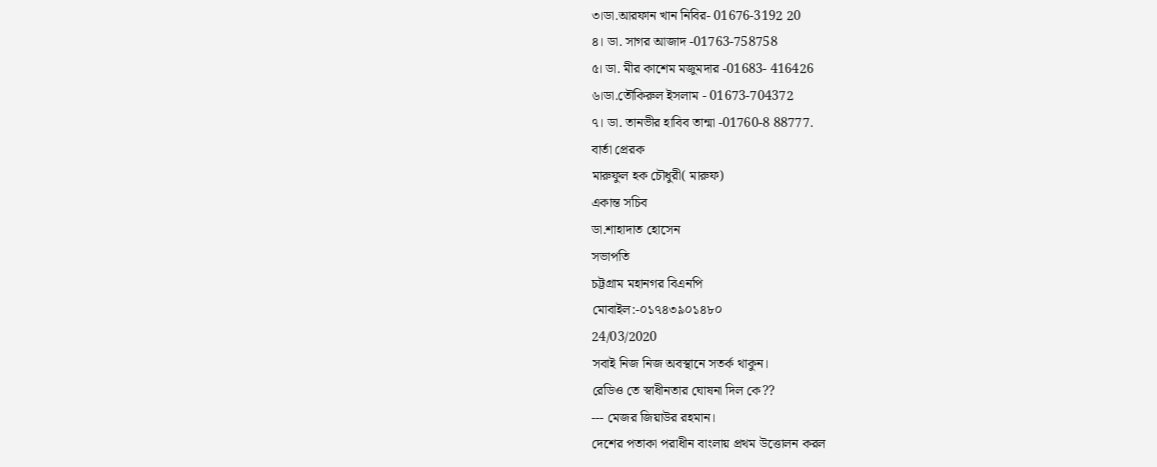৩।ডা.আরফান খান নিবির- 01676-3192 20
৪। ডা. সাগর আজাদ -01763-758758
৫। ডা. মীর কাশেম মজুমদার -01683- 416426
৬।ডা.তৌকিরুল ইসলাম - 01673-704372
৭। ডা. তানভীর হাবিব তান্মা -01760-8 88777.
বার্তা প্রেরক
মারুফুল হক চৌধুরী( মারুফ)
একান্ত সচিব
ডা.শাহাদাত হোসেন
সভাপতি
চট্টগ্রাম মহানগর বিএনপি
মোবাইল:-০১৭৪৩৯০১৪৮০
24/03/2020
সবাই নিজ নিজ অবস্থানে সতর্ক থাকুন।
রেডিও তে স্বাধীনতার ঘোষনা দিল কে??
--- মেজর জিয়াউর রহমান।
দেশের পতাকা পরাধীন বাংলায় প্রথম উত্তোলন করল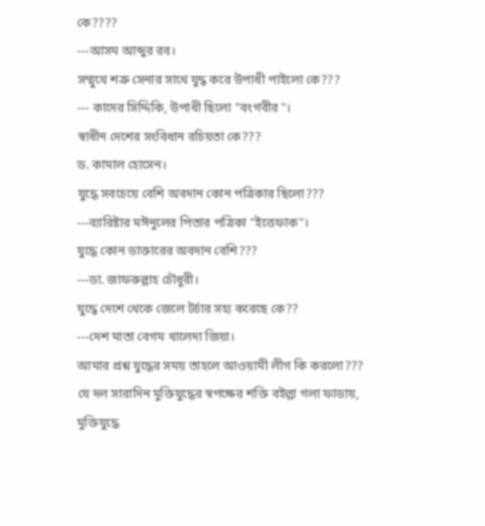কে????
---আসম আব্দুর রব।
সম্মুখে শত্রু সেনার সাথে যুদ্ধ করে উপাধী পাইলো কে???
--- কাদের সিদ্দিকি, উপাধী ছিলো "বংগবীর"।
স্বাধীন দেশের সংবিধান রচিয়তা কে???
ড. কামাল হোসেন।
যুদ্ধে সবচেয়ে বেশি অবদান কোন পত্রিকার ছিলো???
---ব্যারিষ্টার মঈনুলের পিতার পত্রিকা "ইত্তেফাক"।
যুদ্ধে কোন ডাক্তারের অবদান বেশি???
---ডা. জাফরুল্লাহ চৌধুরী।
যুদ্ধে দেশে থেকে জেলে টর্চার সহ্য করেছে কে??
---দেশ মাতা বেগম খালেদা জিয়া।
আমার প্রশ্ন যুদ্ধের সময় তাহলে আওয়ামী লীগ কি করলো???
যে দল সারাদিন মুক্তিযুদ্ধের স্বপক্ষের শক্তি বইল্লা গলা ফাডায়, মুক্তিযুদ্ধে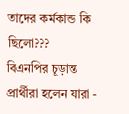তাদের কর্মকান্ড কি ছিলো???
বিএনপির চূড়ান্ত প্রার্থীরা হলেন যারা -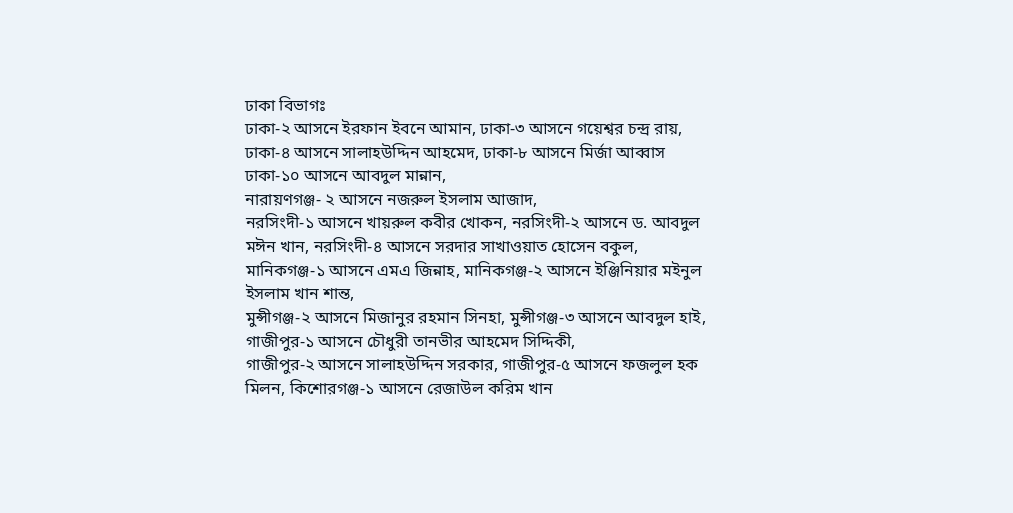ঢাকা বিভাগঃ
ঢাকা-২ আসনে ইরফান ইবনে আমান, ঢাকা-৩ আসনে গয়েশ্বর চন্দ্র রায়,
ঢাকা-৪ আসনে সালাহউদ্দিন আহমেদ, ঢাকা-৮ আসনে মির্জা আব্বাস
ঢাকা-১০ আসনে আবদুল মান্নান,
নারায়ণগঞ্জ- ২ আসনে নজরুল ইসলাম আজাদ,
নরসিংদী-১ আসনে খায়রুল কবীর খোকন, নরসিংদী-২ আসনে ড. আবদুল মঈন খান, নরসিংদী-৪ আসনে সরদার সাখাওয়াত হোসেন বকুল,
মানিকগঞ্জ-১ আসনে এমএ জিন্নাহ, মানিকগঞ্জ-২ আসনে ইঞ্জিনিয়ার মইনুল ইসলাম খান শান্ত,
মুন্সীগঞ্জ-২ আসনে মিজানুর রহমান সিনহা, মুন্সীগঞ্জ-৩ আসনে আবদুল হাই,
গাজীপুর-১ আসনে চৌধুরী তানভীর আহমেদ সিদ্দিকী,
গাজীপুর-২ আসনে সালাহউদ্দিন সরকার, গাজীপুর-৫ আসনে ফজলুল হক মিলন, কিশোরগঞ্জ-১ আসনে রেজাউল করিম খান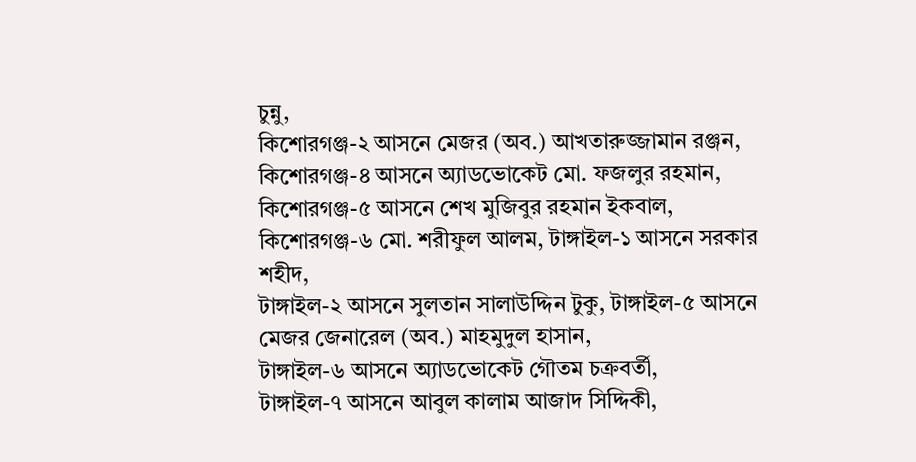চুন্নু,
কিশোরগঞ্জ-২ আসনে মেজর (অব.) আখতারুজ্জামান রঞ্জন,
কিশোরগঞ্জ-৪ আসনে অ্যাডভোকেট মো. ফজলুর রহমান,
কিশোরগঞ্জ-৫ আসনে শেখ মুজিবুর রহমান ইকবাল,
কিশোরগঞ্জ-৬ মো. শরীফুল আলম, টাঙ্গাইল-১ আসনে সরকার শহীদ,
টাঙ্গাইল-২ আসনে সুলতান সালাউদ্দিন টুকু, টাঙ্গাইল-৫ আসনে মেজর জেনারেল (অব.) মাহমুদুল হাসান,
টাঙ্গাইল-৬ আসনে অ্যাডভোকেট গৌতম চক্রবর্তী,
টাঙ্গাইল-৭ আসনে আবুল কালাম আজাদ সিদ্দিকী,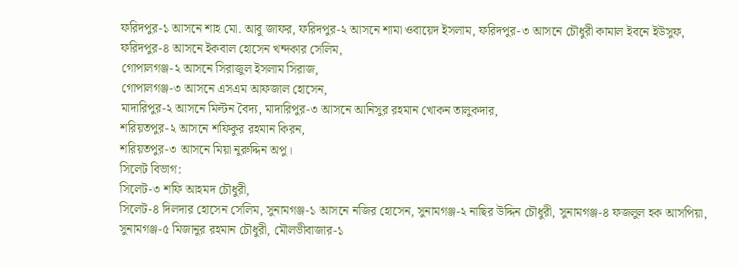ফরিদপুর-১ আসনে শাহ মো. আবু জাফর, ফরিদপুর-২ আসনে শামা ওবায়েদ ইসলাম, ফরিদপুর-৩ আসনে চৌধুরী কামাল ইবনে ইউসুফ,
ফরিদপুর-৪ আসনে ইকবাল হোসেন খন্দকার সেলিম,
গোপালগঞ্জ-২ আসনে সিরাজুল ইসলাম সিরাজ,
গোপালগঞ্জ-৩ আসনে এসএম আফজাল হোসেন,
মাদারিপুর-২ আসনে মিল্টন বৈদ্য, মাদারিপুর-৩ আসনে আনিসুর রহমান খোকন তালুকদার,
শরিয়তপুর-২ আসনে শফিকুর রহমান কিরন,
শরিয়তপুর-৩ আসনে মিয়া নুরুদ্দিন অপু।
সিলেট বিভাগ:
সিলেট-৩ শফি আহমদ চৌধুরী,
সিলেট-৪ দিলদার হোসেন সেলিম, সুনামগঞ্জ-১ আসনে নজির হোসেন, সুনামগঞ্জ-২ নাছির উদ্দিন চৌধুরী, সুনামগঞ্জ-৪ ফজলুল হক আসপিয়া, সুনামগঞ্জ-৫ মিজানুর রহমান চৌধুরী, মৌলভীবাজার-১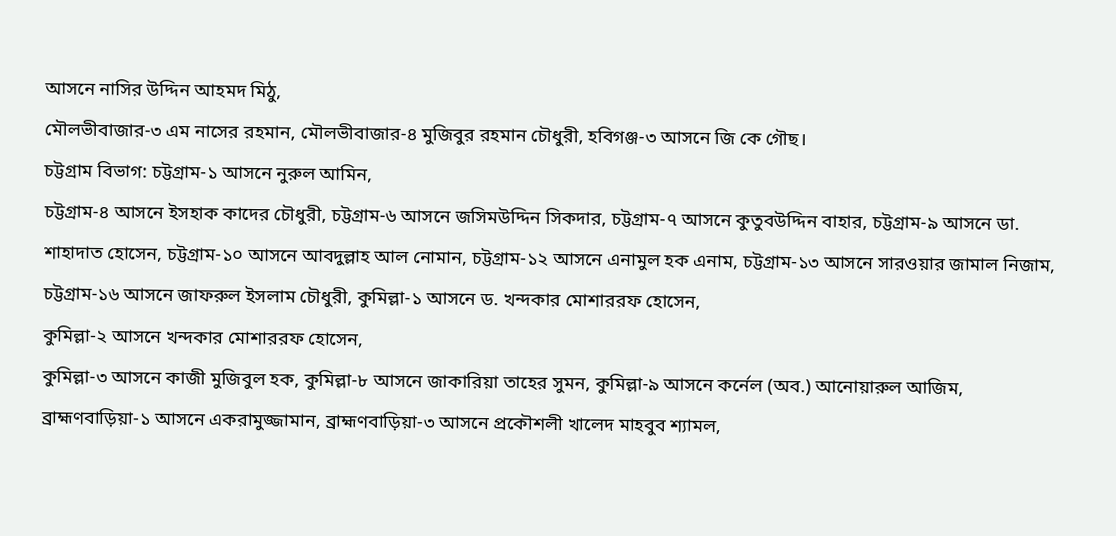আসনে নাসির উদ্দিন আহমদ মিঠু,
মৌলভীবাজার-৩ এম নাসের রহমান, মৌলভীবাজার-৪ মুজিবুর রহমান চৌধুরী, হবিগঞ্জ-৩ আসনে জি কে গৌছ।
চট্টগ্রাম বিভাগ: চট্টগ্রাম-১ আসনে নুরুল আমিন,
চট্টগ্রাম-৪ আসনে ইসহাক কাদের চৌধুরী, চট্টগ্রাম-৬ আসনে জসিমউদ্দিন সিকদার, চট্টগ্রাম-৭ আসনে কুতুবউদ্দিন বাহার, চট্টগ্রাম-৯ আসনে ডা. শাহাদাত হোসেন, চট্টগ্রাম-১০ আসনে আবদুল্লাহ আল নোমান, চট্টগ্রাম-১২ আসনে এনামুল হক এনাম, চট্টগ্রাম-১৩ আসনে সারওয়ার জামাল নিজাম,
চট্টগ্রাম-১৬ আসনে জাফরুল ইসলাম চৌধুরী, কুমিল্লা-১ আসনে ড. খন্দকার মোশাররফ হোসেন,
কুমিল্লা-২ আসনে খন্দকার মোশাররফ হোসেন,
কুমিল্লা-৩ আসনে কাজী মুজিবুল হক, কুমিল্লা-৮ আসনে জাকারিয়া তাহের সুমন, কুমিল্লা-৯ আসনে কর্নেল (অব.) আনোয়ারুল আজিম,
ব্রাহ্মণবাড়িয়া-১ আসনে একরামুজ্জামান, ব্রাহ্মণবাড়িয়া-৩ আসনে প্রকৌশলী খালেদ মাহবুব শ্যামল,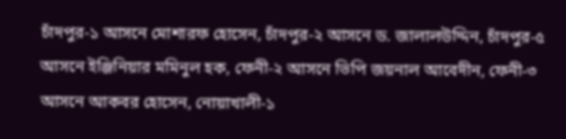চাঁদপুর-১ আসনে মোশারফ হোসেন, চাঁদপুর-২ আসনে ড. জালালউদ্দিন, চাঁদপুর-৫ আসনে ইঞ্জিনিয়ার মমিনুল হক, ফেনী-২ আসনে ভিপি জয়নাল আবেদীন, ফেনী-৩ আসনে আকবর হোসেন, নোয়াখালী-১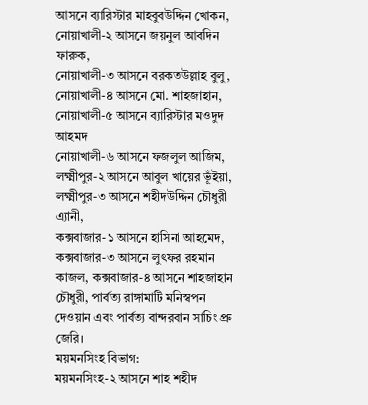আসনে ব্যারিস্টার মাহবুবউদ্দিন খোকন,
নোয়াখালী-২ আসনে জয়নুল আবদিন ফারুক,
নোয়াখালী-৩ আসনে বরকতউল্লাহ বুলু, নোয়াখালী-৪ আসনে মো. শাহজাহান, নোয়াখালী-৫ আসনে ব্যারিস্টার মওদুদ আহমদ
নোয়াখালী-৬ আসনে ফজলুল আজিম, লক্ষ্মীপুর-২ আসনে আবুল খায়ের ভূঁইয়া, লক্ষ্মীপুর-৩ আসনে শহীদউদ্দিন চৌধুরী এ্যানী,
কক্সবাজার-১ আসনে হাসিনা আহমেদ, কক্সবাজার-৩ আসনে লুৎফর রহমান কাজল, কক্সবাজার-৪ আসনে শাহজাহান চৌধুরী, পার্বত্য রাঙ্গামাটি মনিস্বপন দেওয়ান এবং পার্বত্য বান্দরবান সাচিং প্রু জেরি।
ময়মনসিংহ বিভাগ:
ময়মনসিংহ-২ আসনে শাহ শহীদ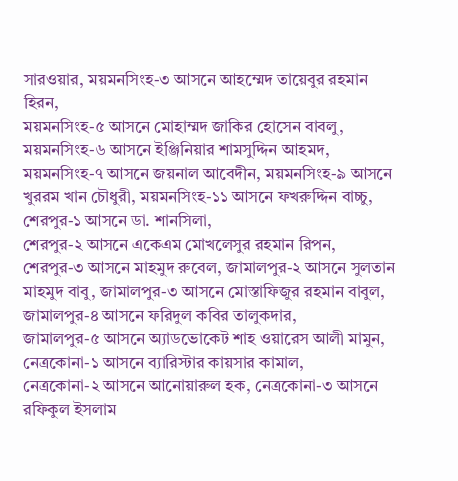সারওয়ার, ময়মনসিংহ-৩ আসনে আহম্মেদ তায়েবুর রহমান হিরন,
ময়মনসিংহ-৫ আসনে মোহাম্মদ জাকির হোসেন বাবলু,
ময়মনসিংহ-৬ আসনে ইঞ্জিনিয়ার শামসুদ্দিন আহমদ,
ময়মনসিংহ-৭ আসনে জয়নাল আবেদীন, ময়মনসিংহ-৯ আসনে খুররম খান চৌধুরী, ময়মনসিংহ-১১ আসনে ফখরুদ্দিন বাচ্চু, শেরপুর-১ আসনে ডা. শানসিলা,
শেরপুর-২ আসনে একেএম মোখলেসুর রহমান রিপন,
শেরপুর-৩ আসনে মাহমুদ রুবেল, জামালপুর-২ আসনে সুলতান মাহমুদ বাবু, জামালপুর-৩ আসনে মোস্তাফিজুর রহমান বাবুল,
জামালপুর-৪ আসনে ফরিদুল কবির তালুকদার,
জামালপুর-৫ আসনে অ্যাডভোকেট শাহ ওয়ারেস আলী মামুন,
নেত্রকোনা-১ আসনে ব্যারিস্টার কায়সার কামাল,
নেত্রকোনা-২ আসনে আনোয়ারুল হক, নেত্রকোনা-৩ আসনে রফিকুল ইসলাম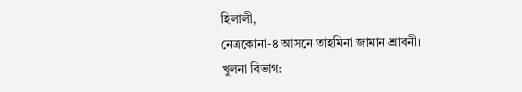হিলালী,
নেত্রকোনা-৪ আসনে তাহমিনা জামান শ্রাবনী।
খুলনা বিভাগ: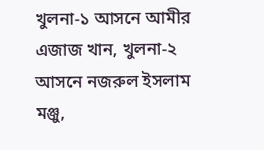খুলনা-১ আসনে আমীর এজাজ খান, খুলনা-২ আসনে নজরুল ইসলাম মঞ্জু,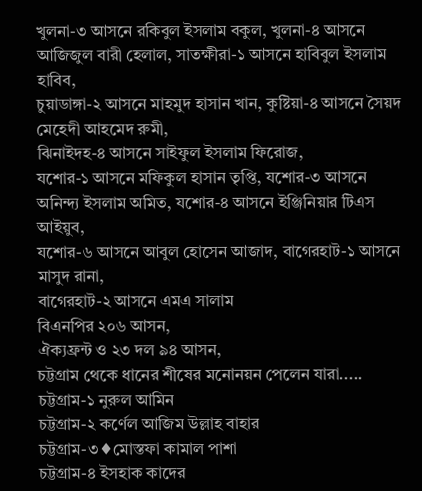খুলনা-৩ আসনে রকিবুল ইসলাম বকুল, খুলনা-৪ আসনে আজিজুল বারী হেলাল, সাতক্ষীরা-১ আসনে হাবিবুল ইসলাম হাবিব,
চুয়াডাঙ্গা-২ আসনে মাহমুদ হাসান খান, কুষ্টিয়া-৪ আসনে সৈয়দ মেহেদী আহমেদ রুমী,
ঝিনাইদহ-৪ আসনে সাইফুল ইসলাম ফিরোজ,
যশোর-১ আসনে মফিকুল হাসান তৃপ্তি, যশোর-৩ আসনে অনিন্দ্য ইসলাম অমিত, যশোর-৪ আসনে ইঞ্জিনিয়ার টিএস আইয়ুব,
যশোর-৬ আসনে আবুল হোসেন আজাদ, বাগেরহাট-১ আসনে মাসুদ রানা,
বাগেরহাট-২ আসনে এমএ সালাম
বিএনপির ২০৬ আসন,
ঐক্যফ্রন্ট ও ২৩ দল ৯৪ আসন,
চট্টগ্রাম থেকে ধানের শীষের মনোনয়ন পেলেন যারা.....
চট্টগ্রাম-১ নুরুল আমিন
চট্টগ্রাম-২ কর্ণেল আজিম উল্লাহ বাহার
চট্টগ্রাম-৩♦মোস্তফা কামাল পাশা
চট্টগ্রাম-৪ ইসহাক কাদের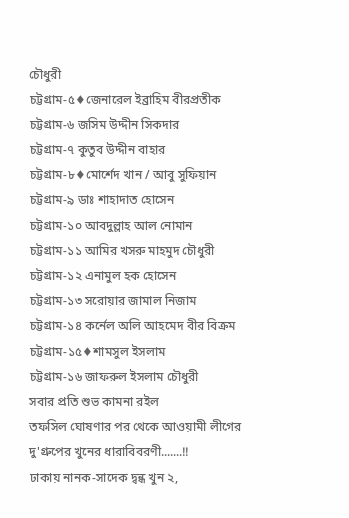চৌধুরী
চট্টগ্রাম-৫♦জেনারেল ইব্রাহিম বীরপ্রতীক
চট্টগ্রাম-৬ জসিম উদ্দীন সিকদার
চট্টগ্রাম-৭ কুতুব উদ্দীন বাহার
চট্টগ্রাম-৮♦মোর্শেদ খান / আবু সুফিয়ান
চট্টগ্রাম-৯ ডাঃ শাহাদাত হোসেন
চট্টগ্রাম-১০ আবদুল্লাহ আল নোমান
চট্টগ্রাম-১১ আমির খসরু মাহমুদ চৌধুরী
চট্টগ্রাম-১২ এনামুল হক হোসেন
চট্টগ্রাম-১৩ সরোয়ার জামাল নিজাম
চট্টগ্রাম-১৪ কর্নেল অলি আহমেদ বীর বিক্রম
চট্টগ্রাম-১৫♦শামসুল ইসলাম
চট্টগ্রাম-১৬ জাফরুল ইসলাম চৌধুরী
সবার প্রতি শুভ কামনা রইল
তফসিল ঘোষণার পর থেকে আওয়ামী লীগের দু'গ্রুপের খুনের ধারাবিবরণী.......!!
ঢাকায় নানক-সাদেক দ্বন্ধ খুন ২,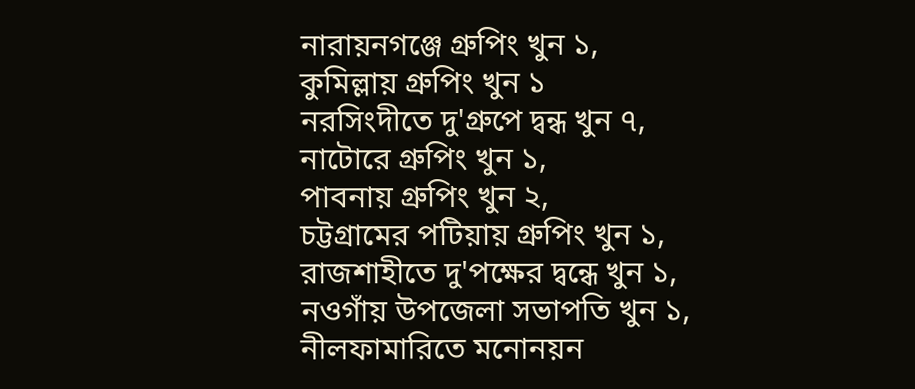নারায়নগঞ্জে গ্রুপিং খুন ১,
কুমিল্লায় গ্রুপিং খুন ১
নরসিংদীতে দু'গ্রুপে দ্বন্ধ খুন ৭,
নাটোরে গ্রুপিং খুন ১,
পাবনায় গ্রুপিং খুন ২,
চট্টগ্রামের পটিয়ায় গ্রুপিং খুন ১,
রাজশাহীতে দু'পক্ষের দ্বন্ধে খুন ১,
নওগাঁয় উপজেলা সভাপতি খুন ১,
নীলফামারিতে মনোনয়ন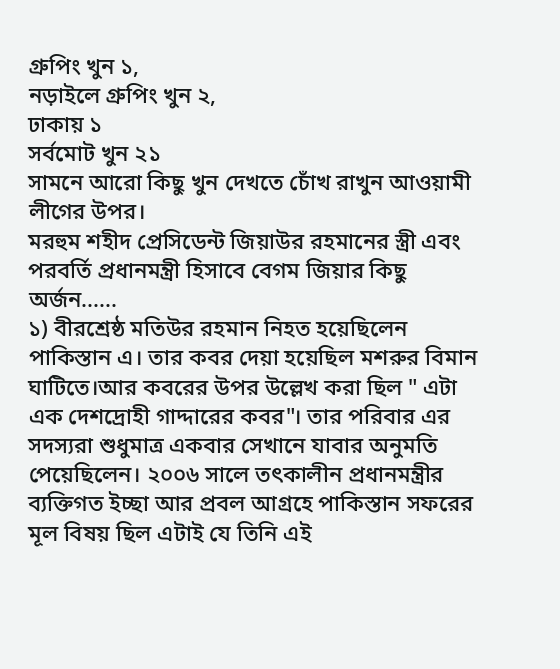গ্রুপিং খুন ১,
নড়াইলে গ্রুপিং খুন ২,
ঢাকায় ১
সর্বমোট খুন ২১
সামনে আরো কিছু খুন দেখতে চোঁখ রাখুন আওয়ামী লীগের উপর।
মরহুম শহীদ প্রেসিডেন্ট জিয়াউর রহমানের স্ত্রী এবং পরবর্তি প্রধানমন্ত্রী হিসাবে বেগম জিয়ার কিছু অর্জন......
১) বীরশ্রেষ্ঠ মতিউর রহমান নিহত হয়েছিলেন পাকিস্তান এ। তার কবর দেয়া হয়েছিল মশরুর বিমান ঘাটিতে।আর কবরের উপর উল্লেখ করা ছিল " এটা এক দেশদ্রোহী গাদ্দারের কবর"। তার পরিবার এর সদস্যরা শুধুমাত্র একবার সেখানে যাবার অনুমতি পেয়েছিলেন। ২০০৬ সালে তৎকালীন প্রধানমন্ত্রীর ব্যক্তিগত ইচ্ছা আর প্রবল আগ্রহে পাকিস্তান সফরের মূল বিষয় ছিল এটাই যে তিনি এই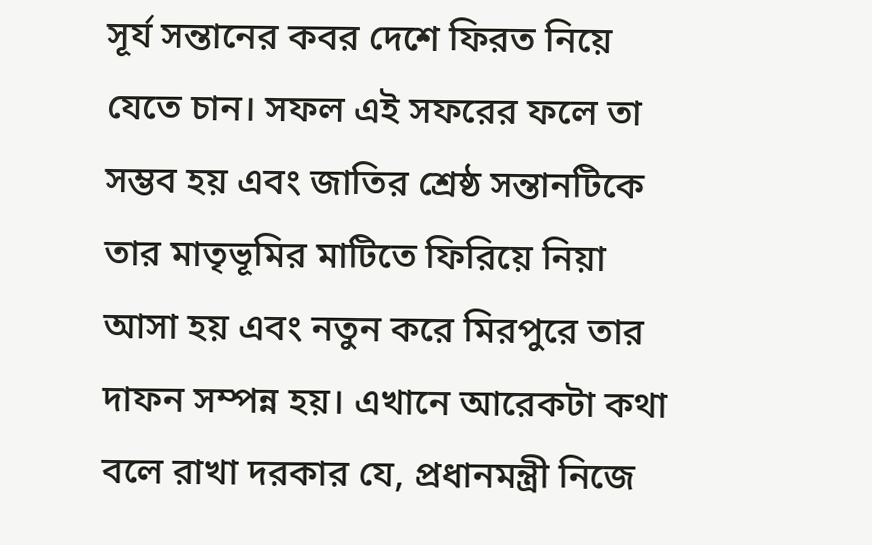সূর্য সন্তানের কবর দেশে ফিরত নিয়ে যেতে চান। সফল এই সফরের ফলে তা সম্ভব হয় এবং জাতির শ্রেষ্ঠ সন্তানটিকে তার মাতৃভূমির মাটিতে ফিরিয়ে নিয়া আসা হয় এবং নতুন করে মিরপুরে তার দাফন সম্পন্ন হয়। এখানে আরেকটা কথা বলে রাখা দরকার যে, প্রধানমন্ত্রী নিজে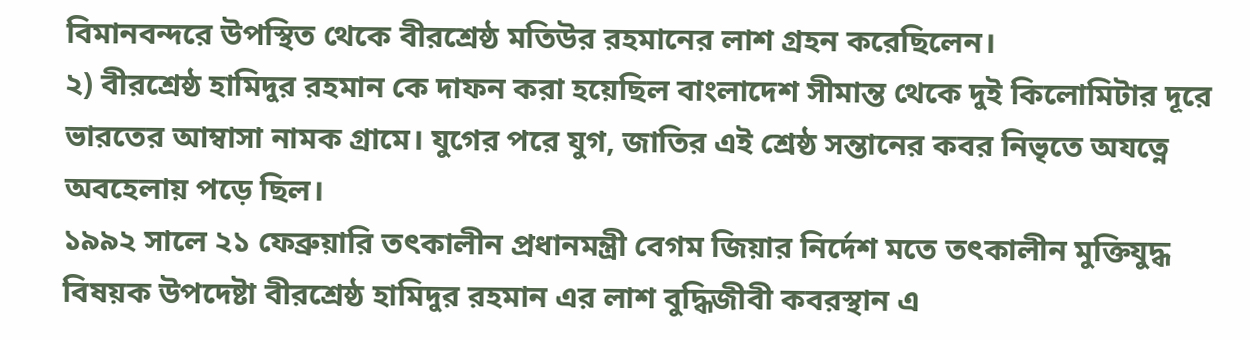বিমানবন্দরে উপস্থিত থেকে বীরশ্রেষ্ঠ মতিউর রহমানের লাশ গ্রহন করেছিলেন।
২) বীরশ্রেষ্ঠ হামিদুর রহমান কে দাফন করা হয়েছিল বাংলাদেশ সীমান্ত থেকে দুই কিলোমিটার দূরে ভারতের আম্বাসা নামক গ্রামে। যুগের পরে যুগ, জাতির এই শ্রেষ্ঠ সন্তানের কবর নিভৃতে অযত্নে অবহেলায় পড়ে ছিল।
১৯৯২ সালে ২১ ফেব্রুয়ারি তৎকালীন প্রধানমন্ত্রী বেগম জিয়ার নির্দেশ মতে তৎকালীন মুক্তিযুদ্ধ বিষয়ক উপদেষ্টা বীরশ্রেষ্ঠ হামিদুর রহমান এর লাশ বুদ্ধিজীবী কবরস্থান এ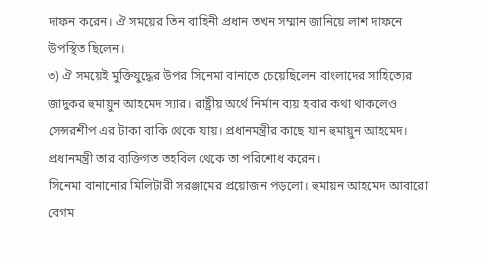দাফন করেন। ঐ সময়ের তিন বাহিনী প্রধান তখন সম্মান জানিয়ে লাশ দাফনে উপস্থিত ছিলেন।
৩) ঐ সময়েই মুক্তিযুদ্ধের উপর সিনেমা বানাতে চেয়েছিলেন বাংলাদের সাহিত্যের জাদুকর হুমায়ুন আহমেদ স্যার। রাষ্ট্রীয় অর্থে নির্মান ব্যয় হবার কথা থাকলেও সেন্সরশীপ এর টাকা বাকি থেকে যায়। প্রধানমন্ত্রীর কাছে যান হুমায়ুন আহমেদ। প্রধানমন্ত্রী তার ব্যক্তিগত তহবিল থেকে তা পরিশোধ করেন।
সিনেমা বানানোর মিলিটারী সরঞ্জামের প্রয়োজন পড়লো। হুমায়ন আহমেদ আবারো বেগম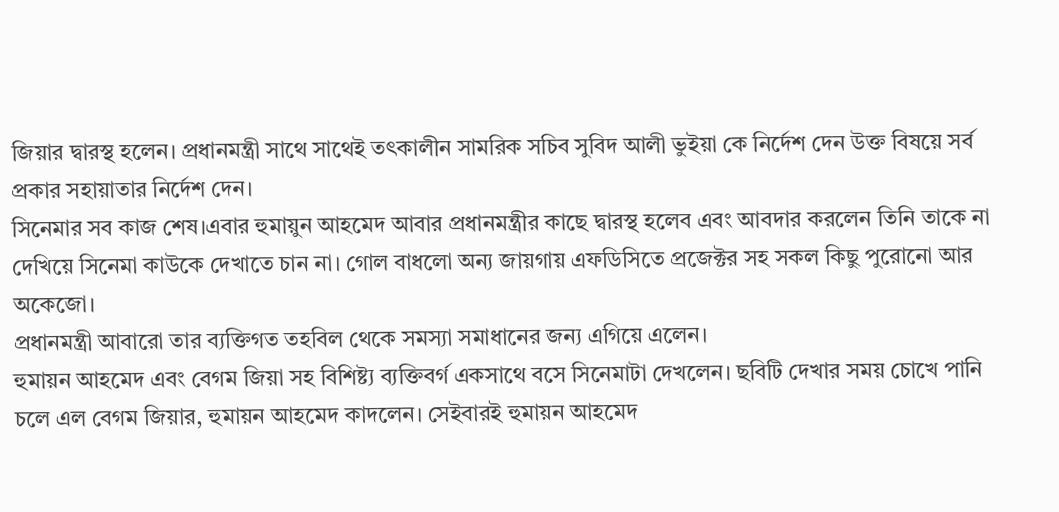জিয়ার দ্বারস্থ হলেন। প্রধানমন্ত্রী সাথে সাথেই তৎকালীন সামরিক সচিব সুবিদ আলী ভুইয়া কে নির্দেশ দেন উক্ত বিষয়ে সর্ব প্রকার সহায়াতার নির্দেশ দেন।
সিনেমার সব কাজ শেষ।এবার হুমায়ুন আহমেদ আবার প্রধানমন্ত্রীর কাছে দ্বারস্থ হলেব এবং আবদার করলেন তিনি তাকে না দেখিয়ে সিনেমা কাউকে দেখাতে চান না। গোল বাধলো অন্য জায়গায় এফডিসিতে প্রজেক্টর সহ সকল কিছু পুরোনো আর অকেজো।
প্রধানমন্ত্রী আবারো তার ব্যক্তিগত তহবিল থেকে সমস্যা সমাধানের জন্য এগিয়ে এলেন।
হুমায়ন আহমেদ এবং বেগম জিয়া সহ বিশিষ্ট্য ব্যক্তিবর্গ একসাথে বসে সিনেমাটা দেখলেন। ছবিটি দেখার সময় চোখে পানি চলে এল বেগম জিয়ার, হুমায়ন আহমেদ কাদলেন। সেইবারই হুমায়ন আহমেদ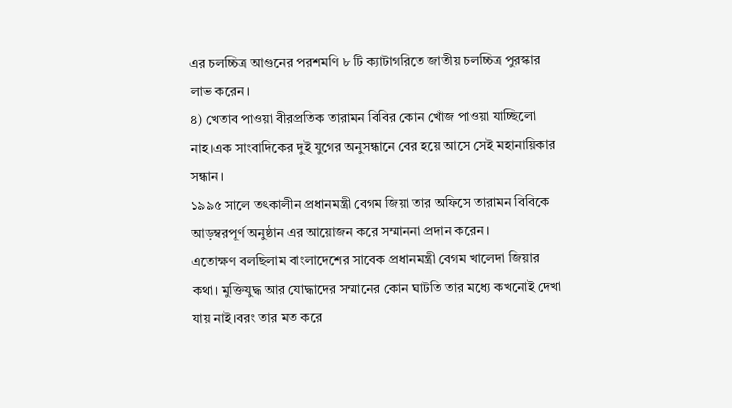এর চলচ্চিত্র আগুনের পরশমণি ৮ টি ক্যাটাগরিতে জাতীয় চলচ্চিত্র পুরস্কার লাভ করেন।
৪) খেতাব পাওয়া বীরপ্রতিক তারামন বিবির কোন খোঁজ পাওয়া যাচ্ছিলো নাহ।এক সাংবাদিকের দুই যুগের অনুসন্ধানে বের হয়ে আসে সেই মহানায়িকার সন্ধান।
১৯৯৫ সালে তৎকালীন প্রধানমন্ত্রী বেগম জিয়া তার অফিসে তারামন বিবিকে আড়ম্বরপূর্ণ অনুষ্ঠান এর আয়োজন করে সম্মাননা প্রদান করেন।
এতোক্ষণ বলছিলাম বাংলাদেশের সাবেক প্রধানমন্ত্রী বেগম খালেদা জিয়ার কথা। মুক্তিযুদ্ধ আর যোদ্ধাদের সম্মানের কোন ঘাটতি তার মধ্যে কখনোই দেখা যায় নাই।বরং তার মত করে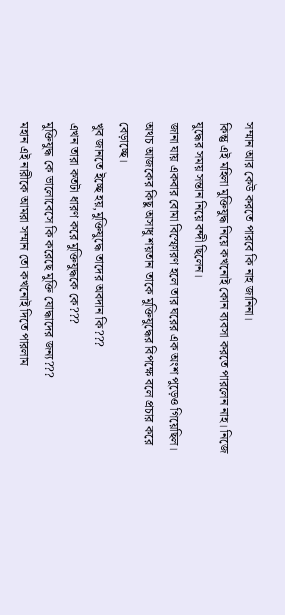সম্মান আর কেউ করতে পারবে কি নাহ জানিনা।
কিন্তু এই মহিলা মুক্তিযুদ্ধ নিয়ে কখনোই কোন ব্যবসা করতে পারলেন নাহ। নিজে যুদ্ধের সময় সন্তান নিয়ে বন্দী ছিলেন।
জানা যায় একবার বোমা বিস্ফোরণ হলে তার ঘরের এক অংশ পুড়েও গিয়েছিল। অথচ আজকের কিছু অসাধু শয়তান তাকে মুক্তিযুদ্ধের বিপক্ষে বলে প্রচার করে বেড়াচ্ছে।
খুব জানতে ইচ্ছে হয়,মুক্তিযুদ্ধে তাদের অবদান কি???
এখন তারা কতটা ধারণ করে মুক্তিযুদ্ধকে কে???
মুক্তিযুদ্ধ কে ভালোবেসে কি করেছে মুক্তি যোদ্ধাদের জন্য???
মহান এই নারীকে আমরা সম্মান তো কখনোই দিতে পারলাম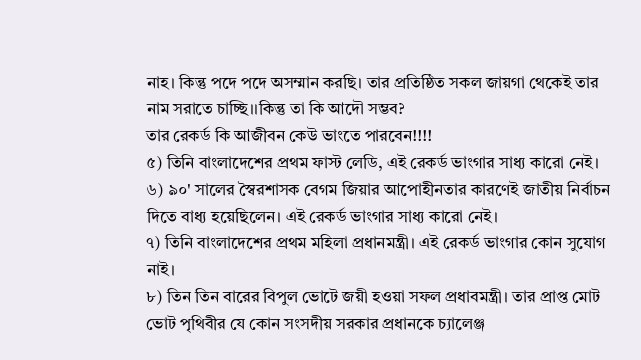নাহ। কিন্তু পদে পদে অসম্মান করছি। তার প্রতিষ্ঠিত সকল জায়গা থেকেই তার নাম সরাতে চাচ্ছি।।কিন্তু তা কি আদৌ সম্ভব?
তার রেকর্ড কি আজীবন কেউ ভাংতে পারবেন!!!!
৫) তিনি বাংলাদেশের প্রথম ফাস্ট লেডি, এই রেকর্ড ভাংগার সাধ্য কারো নেই।
৬) ৯০' সালের স্বৈরশাসক বেগম জিয়ার আপোহীনতার কারণেই জাতীয় নির্বাচন দিতে বাধ্য হয়েছিলেন। এই রেকর্ড ভাংগার সাধ্য কারো নেই।
৭) তিনি বাংলাদেশের প্রথম মহিলা প্রধানমন্ত্রী। এই রেকর্ড ভাংগার কোন সুযোগ নাই।
৮) তিন তিন বারের বিপুল ভোটে জয়ী হওয়া সফল প্রধাবমন্ত্রী। তার প্রাপ্ত মোট ভোট পৃথিবীর যে কোন সংসদীয় সরকার প্রধানকে চ্যালেঞ্জ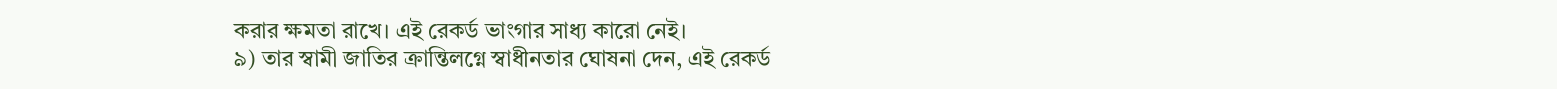করার ক্ষমতা রাখে। এই রেকর্ড ভাংগার সাধ্য কারো নেই।
৯) তার স্বামী জাতির ক্রান্তিলগ্নে স্বাধীনতার ঘোষনা দেন, এই রেকর্ড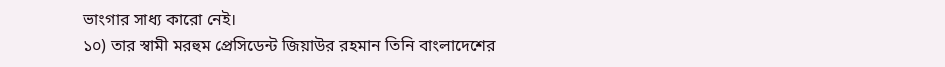ভাংগার সাধ্য কারো নেই।
১০) তার স্বামী মরহুম প্রেসিডেন্ট জিয়াউর রহমান তিনি বাংলাদেশের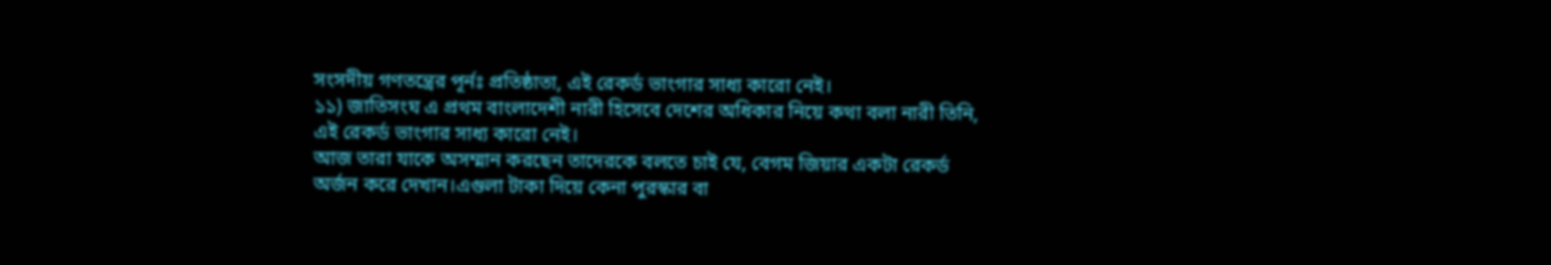সংসদীয় গণতন্ত্রের পূর্নঃ প্রতিষ্ঠাতা, এই রেকর্ড ভাংগার সাধ্য কারো নেই।
১১) জাতিসংঘ এ প্রথম বাংলাদেশী নারী হিসেবে দেশের অধিকার নিয়ে কথা বলা নারী তিনি, এই রেকর্ড ভাংগার সাধ্য কারো নেই।
আজ তারা যাকে অসম্মান করছেন তাদেরকে বলতে চাই যে, বেগম জিয়ার একটা রেকর্ড অর্জন করে দেখান।এগুলা টাকা দিয়ে কেনা পুরস্কার বা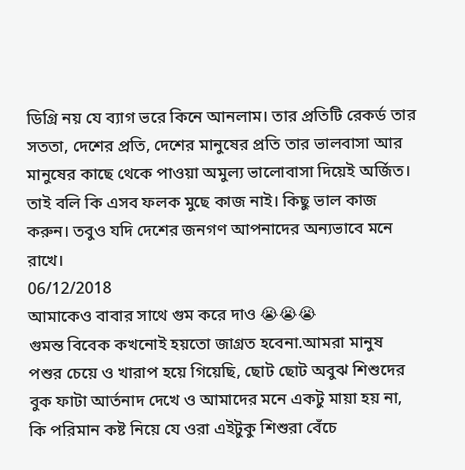ডিগ্রি নয় যে ব্যাগ ভরে কিনে আনলাম। তার প্রতিটি রেকর্ড তার সততা, দেশের প্রতি, দেশের মানুষের প্রতি তার ভালবাসা আর মানুষের কাছে থেকে পাওয়া অমুল্য ভালোবাসা দিয়েই অর্জিত।
তাই বলি কি এসব ফলক মুছে কাজ নাই। কিছু ভাল কাজ করুন। তবুও যদি দেশের জনগণ আপনাদের অন্যভাবে মনে রাখে।
06/12/2018
আমাকেও বাবার সাথে গুম করে দাও 😭😭😭
গুমন্ত বিবেক কখনোই হয়তো জাগ্রত হবেনা.আমরা মানুষ পশুর চেয়ে ও খারাপ হয়ে গিয়েছি, ছোট ছোট অবুঝ শিশুদের বুক ফাটা আর্তনাদ দেখে ও আমাদের মনে একটু মায়া হয় না, কি পরিমান কষ্ট নিয়ে যে ওরা এইটুকু শিশুরা বেঁচে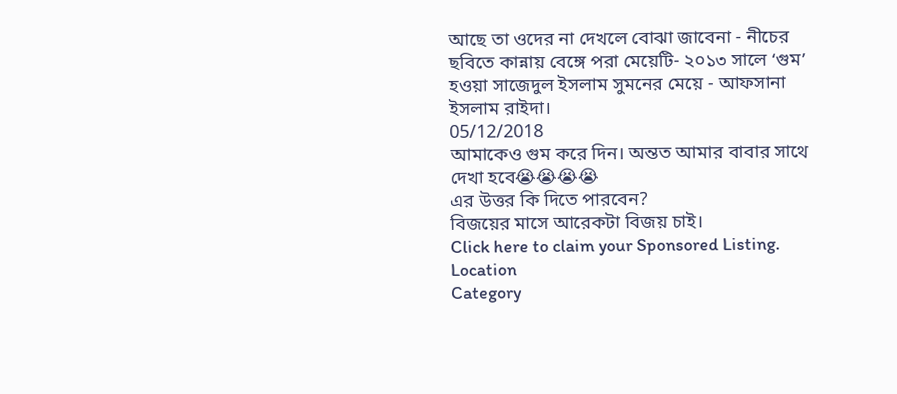আছে তা ওদের না দেখলে বোঝা জাবেনা - নীচের ছবিতে কান্নায় বেঙ্গে পরা মেয়েটি- ২০১৩ সালে ‘গুম’ হওয়া সাজেদুল ইসলাম সুমনের মেয়ে - আফসানা ইসলাম রাইদা।
05/12/2018
আমাকেও গুম করে দিন। অন্তত আমার বাবার সাথে দেখা হবে😭😭😭😭
এর উত্তর কি দিতে পারবেন?
বিজয়ের মাসে আরেকটা বিজয় চাই।
Click here to claim your Sponsored Listing.
Location
Category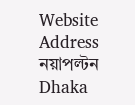Website
Address
নয়াপল্টন
Dhaka